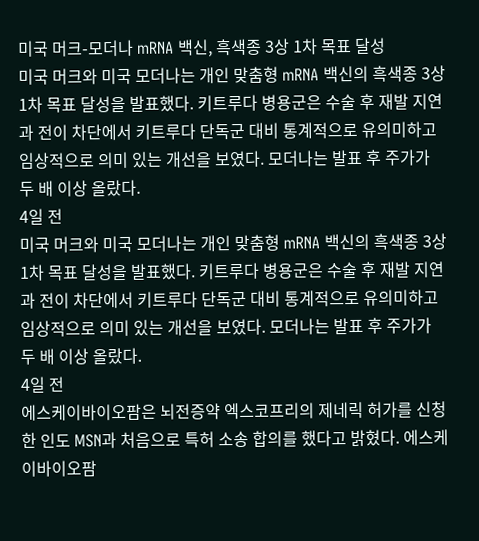미국 머크-모더나 mRNA 백신, 흑색종 3상 1차 목표 달성
미국 머크와 미국 모더나는 개인 맞춤형 mRNA 백신의 흑색종 3상 1차 목표 달성을 발표했다. 키트루다 병용군은 수술 후 재발 지연과 전이 차단에서 키트루다 단독군 대비 통계적으로 유의미하고 임상적으로 의미 있는 개선을 보였다. 모더나는 발표 후 주가가 두 배 이상 올랐다.
4일 전
미국 머크와 미국 모더나는 개인 맞춤형 mRNA 백신의 흑색종 3상 1차 목표 달성을 발표했다. 키트루다 병용군은 수술 후 재발 지연과 전이 차단에서 키트루다 단독군 대비 통계적으로 유의미하고 임상적으로 의미 있는 개선을 보였다. 모더나는 발표 후 주가가 두 배 이상 올랐다.
4일 전
에스케이바이오팜은 뇌전증약 엑스코프리의 제네릭 허가를 신청한 인도 MSN과 처음으로 특허 소송 합의를 했다고 밝혔다. 에스케이바이오팜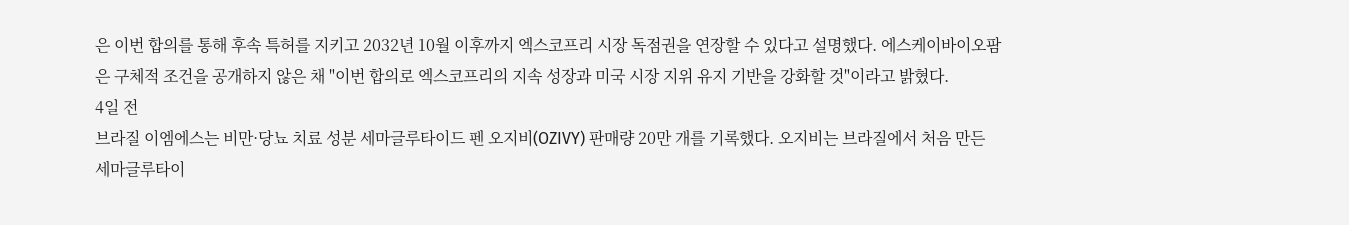은 이번 합의를 통해 후속 특허를 지키고 2032년 10월 이후까지 엑스코프리 시장 독점권을 연장할 수 있다고 설명했다. 에스케이바이오팜은 구체적 조건을 공개하지 않은 채 "이번 합의로 엑스코프리의 지속 성장과 미국 시장 지위 유지 기반을 강화할 것"이라고 밝혔다.
4일 전
브라질 이엠에스는 비만·당뇨 치료 성분 세마글루타이드 펜 오지비(OZIVY) 판매량 20만 개를 기록했다. 오지비는 브라질에서 처음 만든 세마글루타이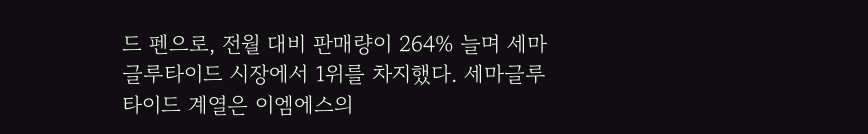드 펜으로, 전월 대비 판매량이 264% 늘며 세마글루타이드 시장에서 1위를 차지했다. 세마글루타이드 계열은 이엠에스의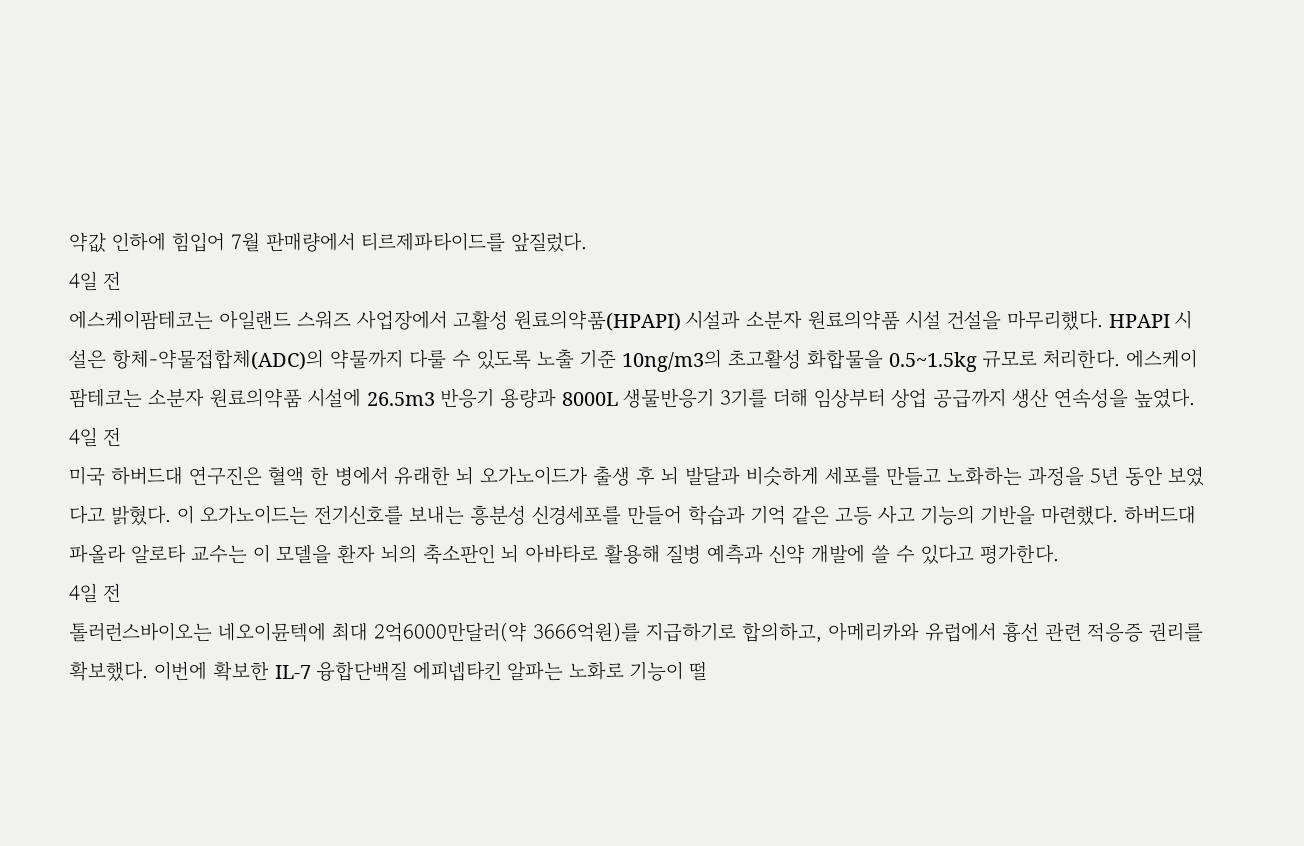약값 인하에 힘입어 7월 판매량에서 티르제파타이드를 앞질렀다.
4일 전
에스케이팜테코는 아일랜드 스워즈 사업장에서 고활성 원료의약품(HPAPI) 시설과 소분자 원료의약품 시설 건설을 마무리했다. HPAPI 시설은 항체-약물접합체(ADC)의 약물까지 다룰 수 있도록 노출 기준 10ng/m3의 초고활성 화합물을 0.5~1.5kg 규모로 처리한다. 에스케이팜테코는 소분자 원료의약품 시설에 26.5m3 반응기 용량과 8000L 생물반응기 3기를 더해 임상부터 상업 공급까지 생산 연속성을 높였다.
4일 전
미국 하버드대 연구진은 혈액 한 병에서 유래한 뇌 오가노이드가 출생 후 뇌 발달과 비슷하게 세포를 만들고 노화하는 과정을 5년 동안 보였다고 밝혔다. 이 오가노이드는 전기신호를 보내는 흥분성 신경세포를 만들어 학습과 기억 같은 고등 사고 기능의 기반을 마련했다. 하버드대 파올라 알로타 교수는 이 모델을 환자 뇌의 축소판인 뇌 아바타로 활용해 질병 예측과 신약 개발에 쓸 수 있다고 평가한다.
4일 전
톨러런스바이오는 네오이뮨텍에 최대 2억6000만달러(약 3666억원)를 지급하기로 합의하고, 아메리카와 유럽에서 흉선 관련 적응증 권리를 확보했다. 이번에 확보한 IL-7 융합단백질 에피넵타킨 알파는 노화로 기능이 떨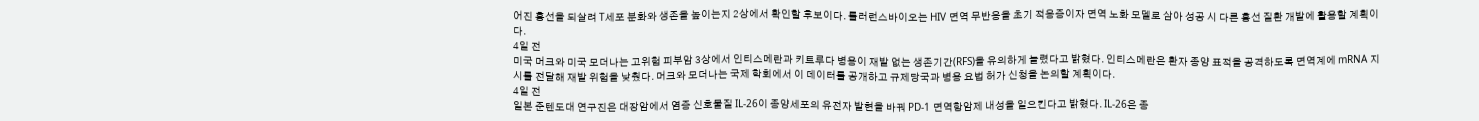어진 흉선을 되살려 T세포 분화와 생존을 높이는지 2상에서 확인할 후보이다. 톨러런스바이오는 HIV 면역 무반응을 초기 적응증이자 면역 노화 모델로 삼아 성공 시 다른 흉선 질환 개발에 활용할 계획이다.
4일 전
미국 머크와 미국 모더나는 고위험 피부암 3상에서 인티스메란과 키트루다 병용이 재발 없는 생존기간(RFS)을 유의하게 늘렸다고 밝혔다. 인티스메란은 환자 종양 표적을 공격하도록 면역계에 mRNA 지시를 전달해 재발 위험을 낮췄다. 머크와 모더나는 국제 학회에서 이 데이터를 공개하고 규제당국과 병용 요법 허가 신청을 논의할 계획이다.
4일 전
일본 준텐도대 연구진은 대장암에서 염증 신호물질 IL-26이 종양세포의 유전자 발현을 바꿔 PD-1 면역항암제 내성을 일으킨다고 밝혔다. IL-26은 종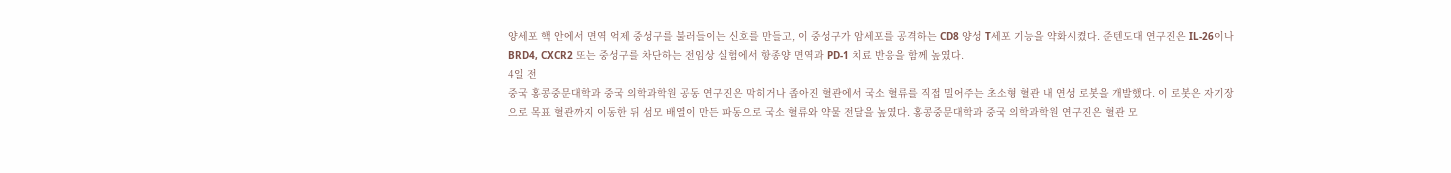양세포 핵 안에서 면역 억제 중성구를 불러들이는 신호를 만들고, 이 중성구가 암세포를 공격하는 CD8 양성 T세포 기능을 약화시켰다. 준텐도대 연구진은 IL-26이나 BRD4, CXCR2 또는 중성구를 차단하는 전임상 실험에서 항종양 면역과 PD-1 치료 반응을 함께 높였다.
4일 전
중국 홍콩중문대학과 중국 의학과학원 공동 연구진은 막히거나 좁아진 혈관에서 국소 혈류를 직접 밀어주는 초소형 혈관 내 연성 로봇을 개발했다. 이 로봇은 자기장으로 목표 혈관까지 이동한 뒤 섬모 배열이 만든 파동으로 국소 혈류와 약물 전달을 높였다. 홍콩중문대학과 중국 의학과학원 연구진은 혈관 모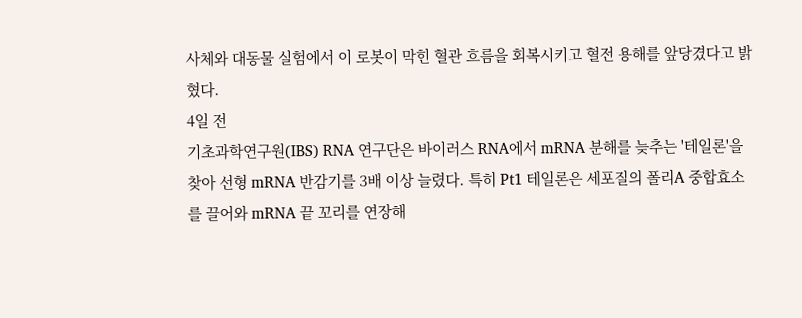사체와 대동물 실험에서 이 로봇이 막힌 혈관 흐름을 회복시키고 혈전 용해를 앞당겼다고 밝혔다.
4일 전
기초과학연구원(IBS) RNA 연구단은 바이러스 RNA에서 mRNA 분해를 늦추는 '테일론'을 찾아 선형 mRNA 반감기를 3배 이상 늘렸다. 특히 Pt1 테일론은 세포질의 폴리A 중합효소를 끌어와 mRNA 끝 꼬리를 연장해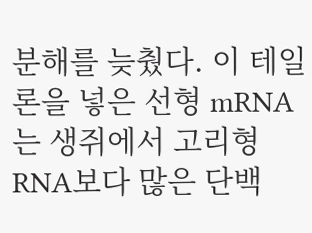분해를 늦췄다. 이 테일론을 넣은 선형 mRNA는 생쥐에서 고리형 RNA보다 많은 단백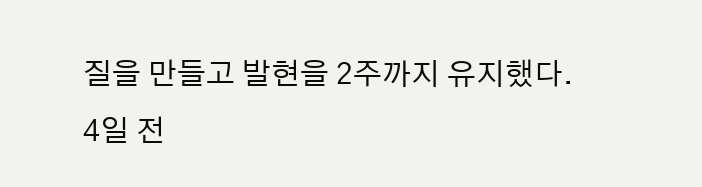질을 만들고 발현을 2주까지 유지했다.
4일 전